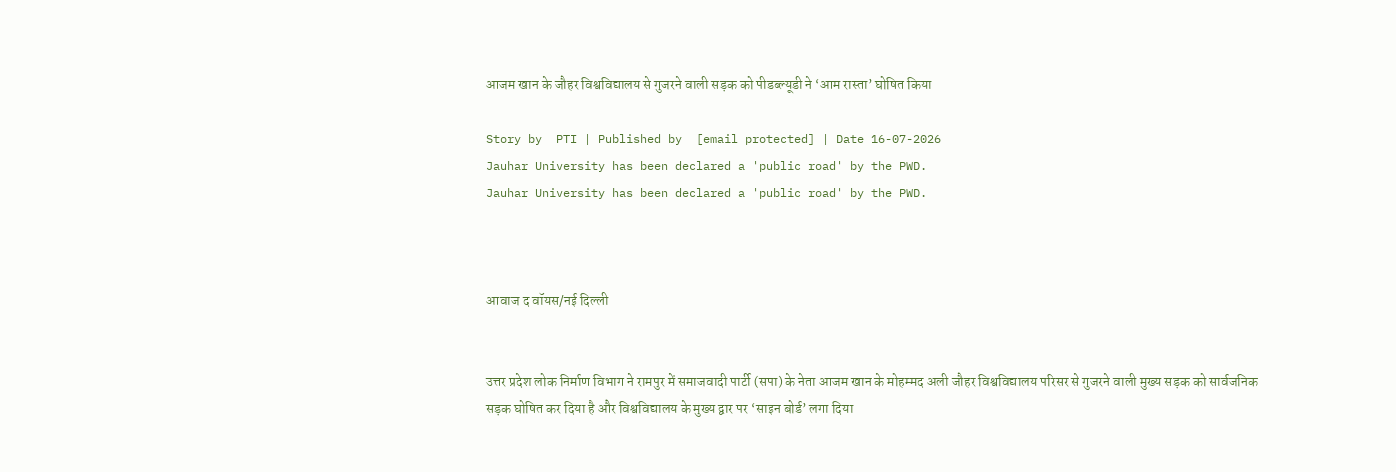आजम खान के जौहर विश्वविद्यालय से गुजरने वाली सड़क को पीडब्ल्यूडी ने ‘आम रास्ता’ घोषित किया

Story by  PTI | Published by  [email protected] | Date 16-07-2026
Jauhar University has been declared a 'public road' by the PWD.
Jauhar University has been declared a 'public road' by the PWD.



आवाज द वॉयस/नई दिल्ली


उत्तर प्रदेश लोक निर्माण विभाग ने रामपुर में समाजवादी पार्टी (सपा) के नेता आजम खान के मोहम्मद अली जौहर विश्वविद्यालय परिसर से गुजरने वाली मुख्य सड़क को सार्वजनिक सड़क घोषित कर दिया है और विश्वविद्यालय के मुख्य द्वार पर ‘साइन बोर्ड’ लगा दिया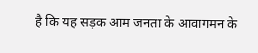है कि यह सड़क आम जनता के आवागमन के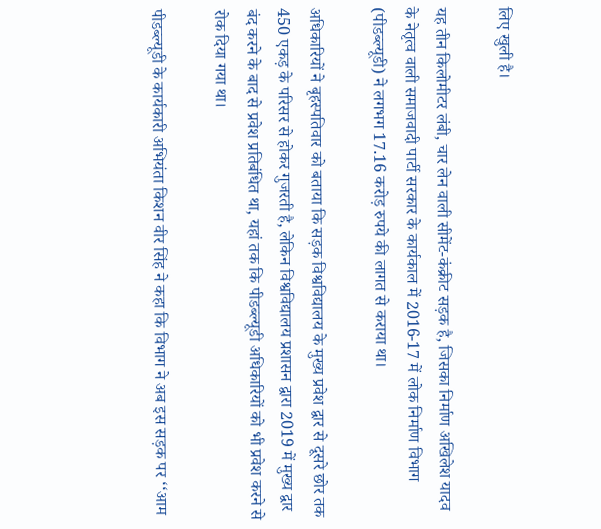लिए खुली है।

यह तीन किलोमीटर लंबी, चार लेन वाली सीमेंट-कंक्रीट सड़क है, जिसका निर्माण अखिलेश यादव के नेतृत्व वाली समाजवादी पार्टी सरकार के कार्यकाल में 2016-17 में लोक निर्माण विभाग (पीडब्ल्यूडी) ने लगभग 17.16 करोड़ रुपये की लागत से कराया था।

अधिकारियों ने बृहस्पतिवार को बताया कि सड़क विश्वविद्यालय के मुख्य प्रवेश द्वार से दूसरे छोर तक 450 एकड़ के परिसर से होकर गुजरती है, लेकिन विश्वविद्यालय प्रशासन द्वारा 2019 में मुख्य द्वार बंद करने के बाद से प्रवेश प्रतिबंधित था, यहां तक कि पीडब्ल्यूडी अधिकारियों को भी प्रवेश करने से रोक दिया गया था।

पीडब्ल्यूडी के कार्यकारी अभियंता किशन वीर सिंह ने कहा कि विभाग ने अब इस सड़क पर ‘‘आम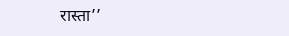रास्ता’’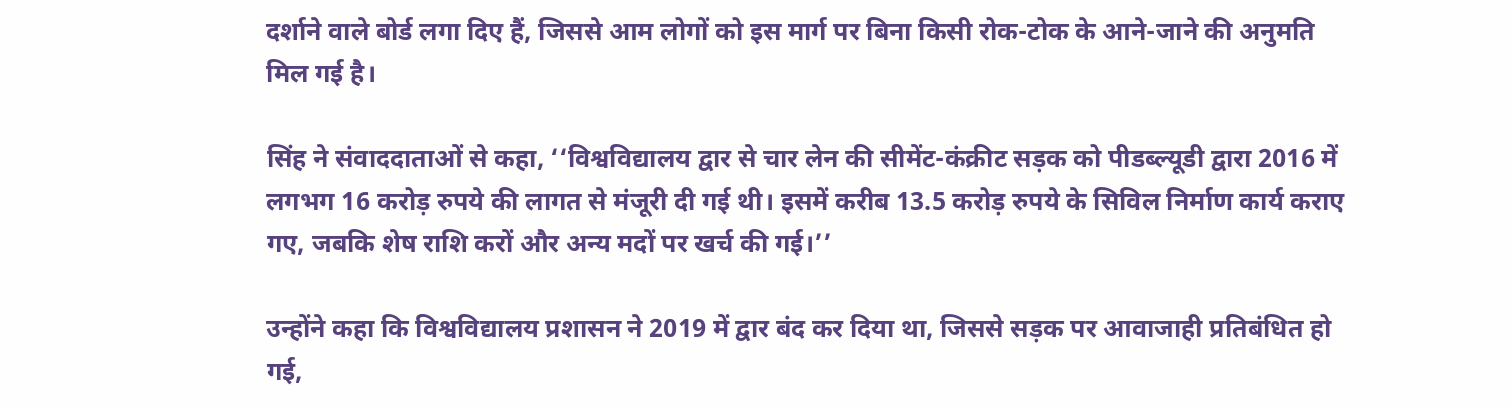दर्शाने वाले बोर्ड लगा दिए हैं, जिससे आम लोगों को इस मार्ग पर बिना किसी रोक-टोक के आने-जाने की अनुमति मिल गई है।

सिंह ने संवाददाताओं से कहा, ‘‘विश्वविद्यालय द्वार से चार लेन की सीमेंट-कंक्रीट सड़क को पीडब्ल्यूडी द्वारा 2016 में लगभग 16 करोड़ रुपये की लागत से मंजूरी दी गई थी। इसमें करीब 13.5 करोड़ रुपये के सिविल निर्माण कार्य कराए गए, जबकि शेष राशि करों और अन्य मदों पर खर्च की गई।’’

उन्होंने कहा कि विश्वविद्यालय प्रशासन ने 2019 में द्वार बंद कर दिया था, जिससे सड़क पर आवाजाही प्रतिबंधित हो गई,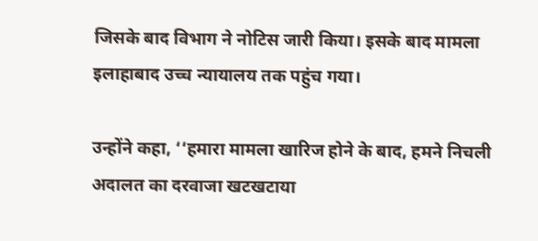जिसके बाद विभाग ने नोटिस जारी किया। इसके बाद मामला इलाहाबाद उच्च न्यायालय तक पहुंच गया।

उन्होंने कहा, ‘‘हमारा मामला खारिज होने के बाद, हमने निचली अदालत का दरवाजा खटखटाया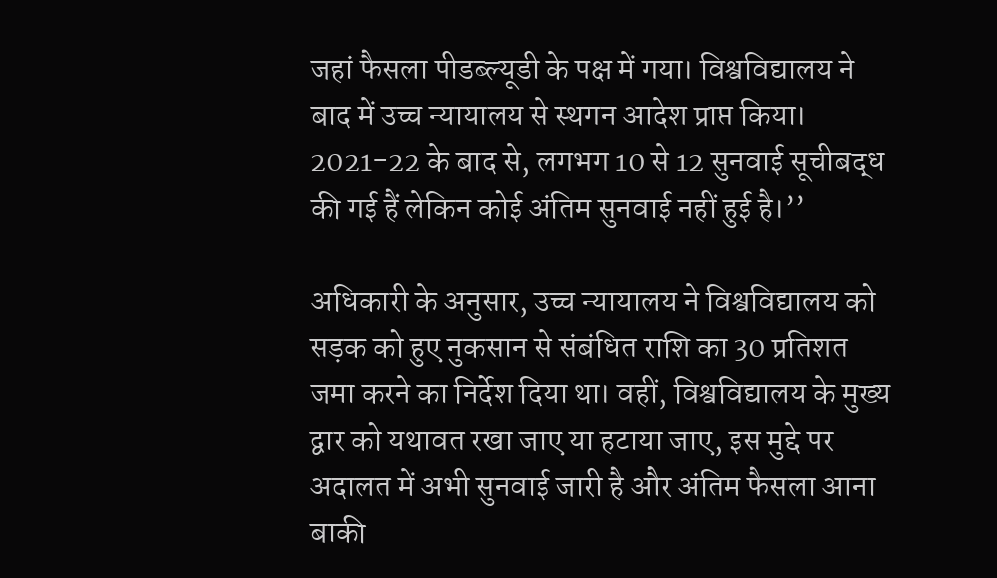जहां फैसला पीडब्ल्यूडी के पक्ष में गया। विश्वविद्यालय ने बाद में उच्च न्यायालय से स्थगन आदेश प्राप्त किया। 2021-22 के बाद से, लगभग 10 से 12 सुनवाई सूचीबद्ध की गई हैं लेकिन कोई अंतिम सुनवाई नहीं हुई है।’’

अधिकारी के अनुसार, उच्च न्यायालय ने विश्वविद्यालय को सड़क को हुए नुकसान से संबंधित राशि का 30 प्रतिशत जमा करने का निर्देश दिया था। वहीं, विश्वविद्यालय के मुख्य द्वार को यथावत रखा जाए या हटाया जाए, इस मुद्दे पर अदालत में अभी सुनवाई जारी है और अंतिम फैसला आना बाकी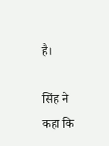है।

सिंह ने कहा कि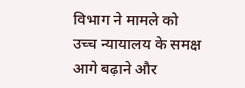विभाग ने मामले को उच्च न्यायालय के समक्ष आगे बढ़ाने और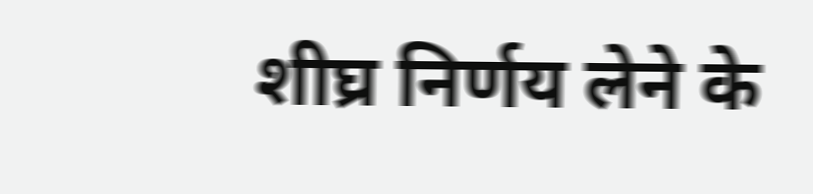शीघ्र निर्णय लेने के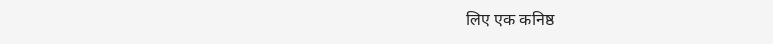लिए एक कनिष्ठ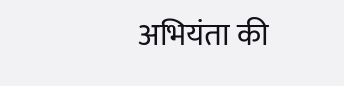अभियंता की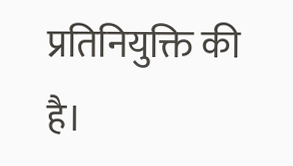प्रतिनियुक्ति की है।